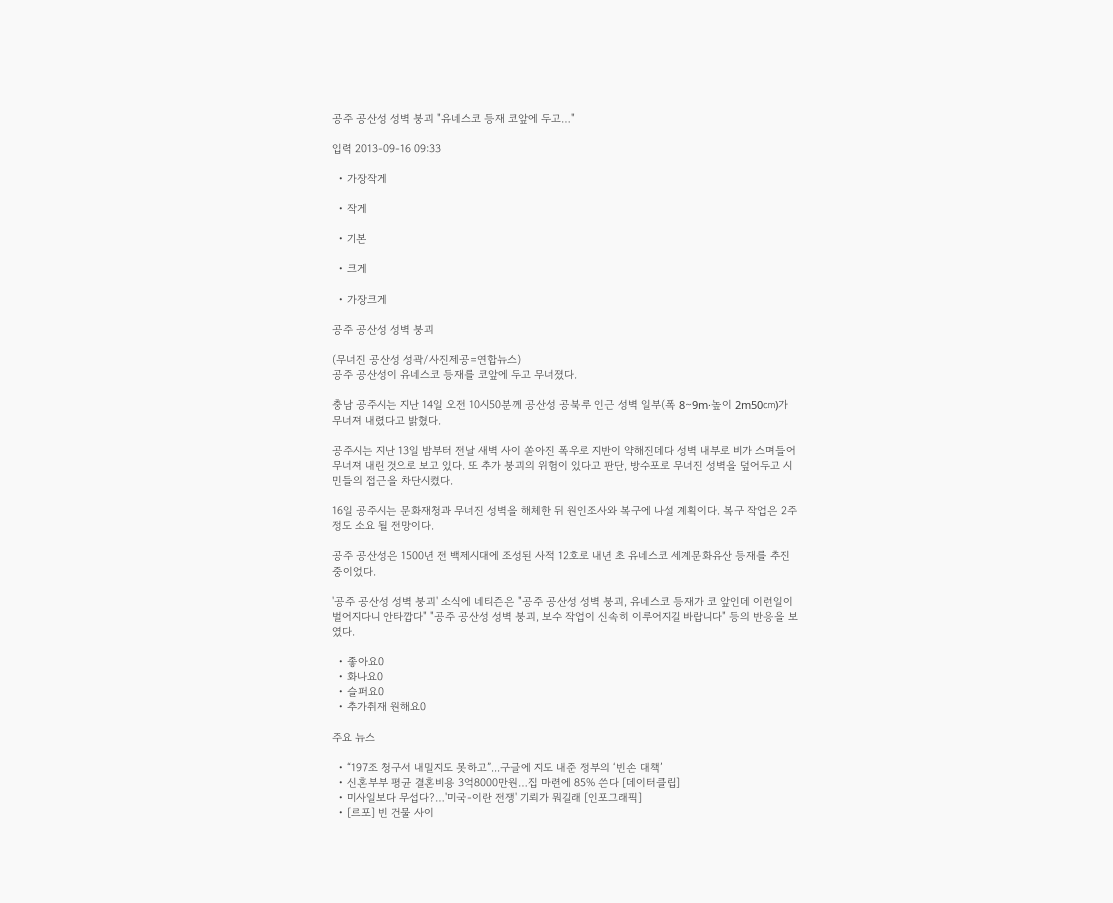공주 공산성 성벽 붕괴 "유네스코 등재 코앞에 두고…"

입력 2013-09-16 09:33

  • 가장작게

  • 작게

  • 기본

  • 크게

  • 가장크게

공주 공산성 성벽 붕괴

(무너진 공산성 성곽/사진제공=연합뉴스)
공주 공산성이 유네스코 등재를 코앞에 두고 무너졌다.

충남 공주시는 지난 14일 오전 10시50분께 공산성 공북루 인근 성벽 일부(폭 8∼9m·높이 2m50㎝)가 무너져 내렸다고 밝혔다.

공주시는 지난 13일 밤부터 전날 새벽 사이 쏟아진 폭우로 지반이 약해진데다 성벽 내부로 비가 스며들어 무너져 내린 것으로 보고 있다. 또 추가 붕괴의 위험이 있다고 판단, 방수포로 무너진 성벽을 덮어두고 시민들의 접근을 차단시켰다.

16일 공주시는 문화재청과 무너진 성벽을 해체한 뒤 원인조사와 복구에 나설 계획이다. 복구 작업은 2주정도 소요 될 전망이다.

공주 공산성은 1500년 전 백제시대에 조성된 사적 12호로 내년 초 유네스코 세계문화유산 등재를 추진 중이었다.

'공주 공산성 성벽 붕괴' 소식에 네티즌은 "공주 공산성 성벽 붕괴, 유네스코 등재가 코 앞인데 이런일이 벌어지다니 안타깝다" "공주 공산성 성벽 붕괴, 보수 작업이 신속히 이루어지길 바랍니다" 등의 반응을 보였다.

  • 좋아요0
  • 화나요0
  • 슬퍼요0
  • 추가취재 원해요0

주요 뉴스

  • “197조 청구서 내밀지도 못하고”...구글에 지도 내준 정부의 ‘빈손 대책’
  • 신혼부부 평균 결혼비용 3억8000만원…집 마련에 85% 쓴다 [데이터클립]
  • 미사일보다 무섭다?…'미국-이란 전쟁' 기뢰가 뭐길래 [인포그래픽]
  • [르포] 빈 건물 사이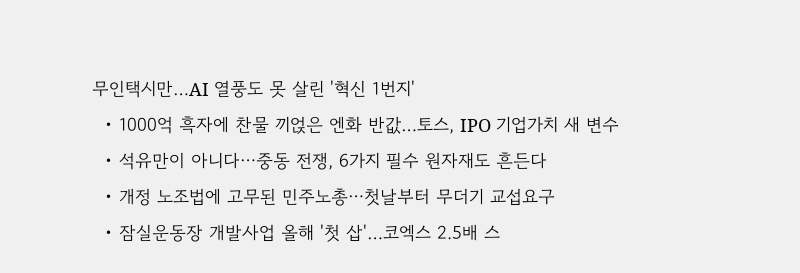무인택시만…AI 열풍도 못 살린 '혁신 1번지'
  • 1000억 흑자에 찬물 끼얹은 엔화 반값…토스, IPO 기업가치 새 변수
  • 석유만이 아니다⋯중동 전쟁, 6가지 필수 원자재도 흔든다
  • 개정 노조법에 고무된 민주노총⋯첫날부터 무더기 교섭요구
  • 잠실운동장 개발사업 올해 '첫 삽'…코엑스 2.5배 스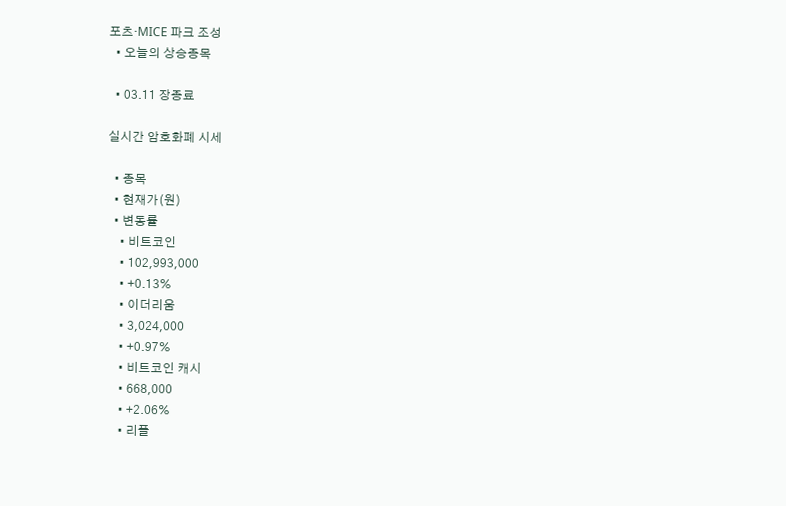포츠·MICE 파크 조성
  • 오늘의 상승종목

  • 03.11 장종료

실시간 암호화폐 시세

  • 종목
  • 현재가(원)
  • 변동률
    • 비트코인
    • 102,993,000
    • +0.13%
    • 이더리움
    • 3,024,000
    • +0.97%
    • 비트코인 캐시
    • 668,000
    • +2.06%
    • 리플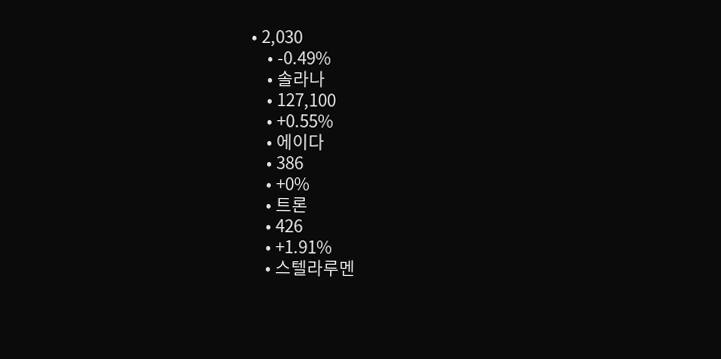• 2,030
    • -0.49%
    • 솔라나
    • 127,100
    • +0.55%
    • 에이다
    • 386
    • +0%
    • 트론
    • 426
    • +1.91%
    • 스텔라루멘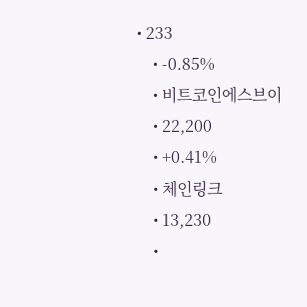• 233
    • -0.85%
    • 비트코인에스브이
    • 22,200
    • +0.41%
    • 체인링크
    • 13,230
    •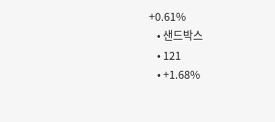+0.61%
    • 샌드박스
    • 121
    • +1.68%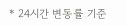* 24시간 변동률 기준